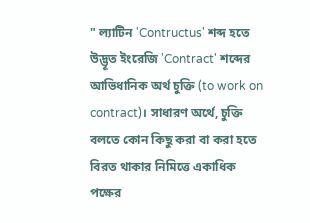" ল্যাটিন 'Contructus' শব্দ হতে উদ্ভূত ইংরেজি 'Contract' শব্দের আভিধানিক অর্থ চুক্তি (to work on contract)। সাধারণ অর্থে, চুক্তি বলতে কোন কিছু করা বা করা হতে বিরত থাকার নিমিত্তে একাধিক পক্ষের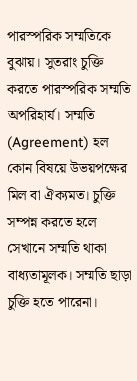পারস্পরিক সম্মতিকে বুঝায়। সুতরাং চুক্তি করতে পারস্পরিক সম্মতি অপরিহার্য। সম্মতি (Agreement) হল কোন বিষয়ে উভয়পক্ষের মিল বা ঐক্যমত। চুক্তি সম্পন্ন করতে হলে সেখানে সম্মতি থাকা বাধ্যতামূলক। সম্মতি ছাড়া চুক্তি হতে পারেনা।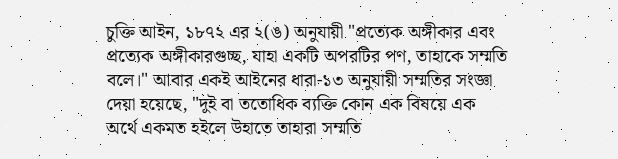চুক্তি আইন, ১৮৭২ এর ২(ঙ) অনুযায়ী "প্রত্যেক অঙ্গীকার এবং প্রত্যেক অঙ্গীকারগুচ্ছ, যাহা একটি অপরটির পণ, তাহাকে সম্মতি বলে।" আবার একই আইনের ধারা-১৩ অনুযায়ী সম্মতির সংজ্ঞা দেয়া হয়েছে, "দুই বা ততোধিক ব্যক্তি কোন এক বিষয়ে এক অর্থে একমত হইলে উহাতে তাহারা সম্মতি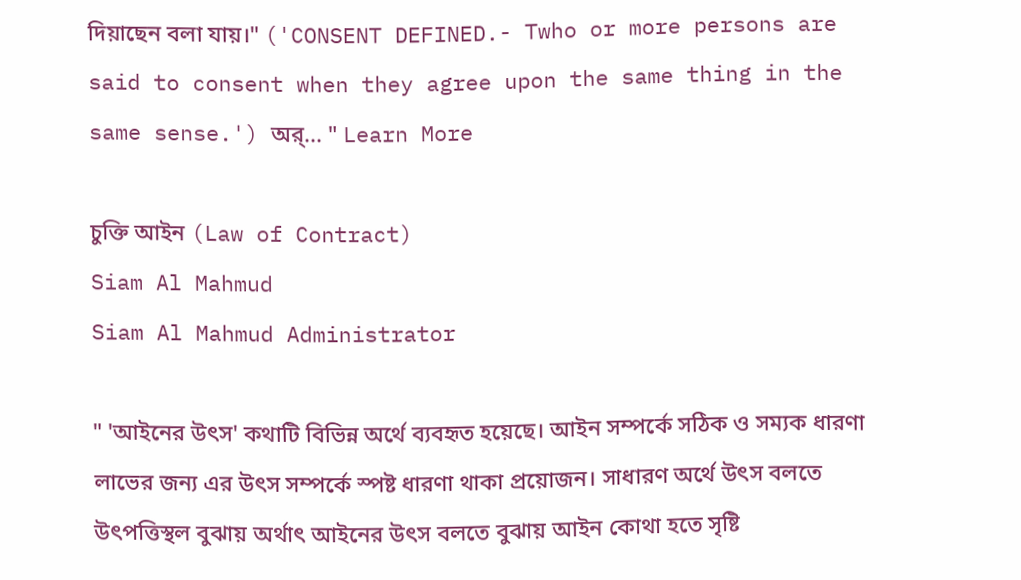দিয়াছেন বলা যায়।" ('CONSENT DEFINED.- Twho or more persons are said to consent when they agree upon the same thing in the same sense.') অর্... " Learn More

চুক্তি আইন (Law of Contract)
Siam Al Mahmud
Siam Al Mahmud Administrator

" 'আইনের উৎস' কথাটি বিভিন্ন অর্থে ব্যবহৃত হয়েছে। আইন সম্পর্কে সঠিক ও সম্যক ধারণা লাভের জন্য এর উৎস সম্পর্কে স্পষ্ট ধারণা থাকা প্রয়োজন। সাধারণ অর্থে উৎস বলতে উৎপত্তিস্থল বুঝায় অর্থাৎ আইনের উৎস বলতে বুঝায় আইন কোথা হতে সৃষ্টি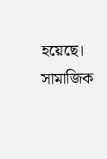হয়েছে। সামাজিক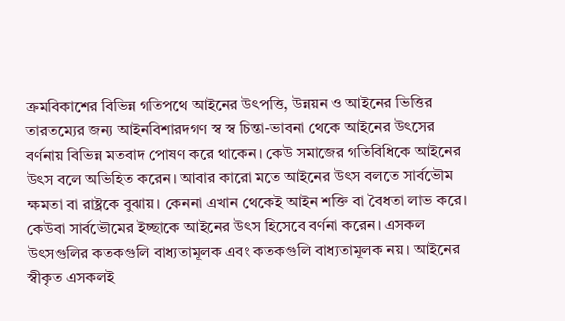ক্রমবিকাশের বিভিন্ন গতিপথে আইনের উৎপত্তি, উন্নয়ন ও আইনের ভিত্তির তারতম্যের জন্য আইনবিশারদগণ স্ব স্ব চিন্তা-ভাবনা থেকে আইনের উৎসের বর্ণনায় বিভিন্ন মতবাদ পোষণ করে থাকেন। কেউ সমাজের গতিবিধিকে আইনের উৎস বলে অভিহিত করেন। আবার কারো মতে আইনের উৎস বলতে সার্বভৌম ক্ষমতা বা রাষ্ট্রকে বুঝায়। কেননা এখান থেকেই আইন শক্তি বা বৈধতা লাভ করে। কেউবা সার্বভৌমের ইচ্ছাকে আইনের উৎস হিসেবে বর্ণনা করেন। এসকল উৎসগুলির কতকগুলি বাধ্যতামূলক এবং কতকগুলি বাধ্যতামূলক নয়। আইনের স্বীকৃত এসকলই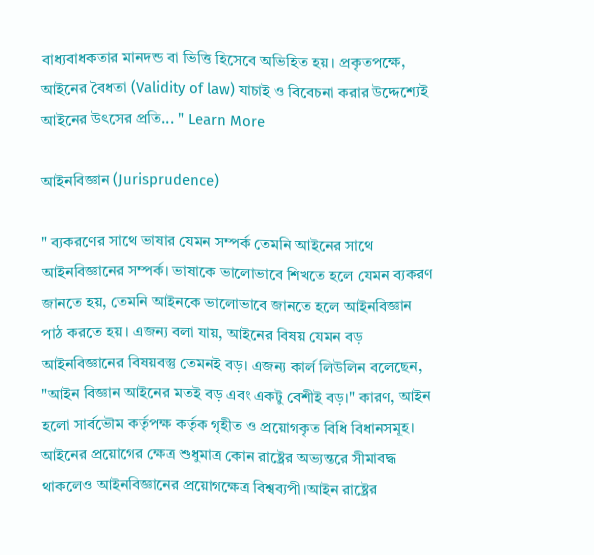বাধ্যবাধকতার মানদন্ড বা ভিত্তি হিসেবে অভিহিত হয়। প্রকৃতপক্ষে, আইনের বৈধতা (Validity of law) যাচাই ও বিবেচনা করার উদ্দেশ্যেই আইনের উৎসের প্রতি... " Learn More

আইনবিজ্ঞান (Jurisprudence)

" ব্যকরণের সাথে ভাষার যেমন সম্পর্ক তেমনি আইনের সাথে আইনবিজ্ঞানের সম্পর্ক। ভাষাকে ভালোভাবে শিখতে হলে যেমন ব্যকরণ জানতে হয়, তেমনি আইনকে ভালোভাবে জানতে হলে আইনবিজ্ঞান পাঠ করতে হয়। এজন্য বলা যায়, আইনের বিষয় যেমন বড় আইনবিজ্ঞানের বিষয়বস্তু তেমনই বড়। এজন্য কার্ল লিউলিন বলেছেন, "আইন বিজ্ঞান আইনের মতই বড় এবং একটু বেশীই বড়।" কারণ, আইন হলো সার্বভৌম কর্তৃপক্ষ কর্তৃক গৃহীত ও প্রয়োগকৃত বিধি বিধানসমূহ। আইনের প্রয়োগের ক্ষেত্র শুধুমাত্র কোন রাষ্ট্রের অভ্যন্তরে সীমাবদ্ধ থাকলেও আইনবিজ্ঞানের প্রয়োগক্ষেত্র বিশ্বব্যপী।আইন রাষ্ট্রের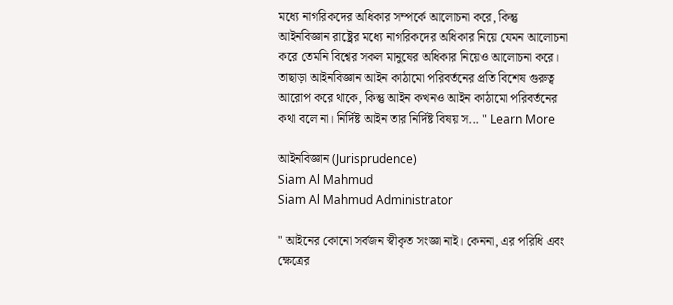মধ্যে নাগরিকদের অধিকার সম্পর্কে আলোচনা করে, কিন্তু আইনবিজ্ঞান রাষ্ট্রের মধ্যে নাগরিকদের অধিকার নিয়ে যেমন আলোচনা করে তেমনি বিশ্বের সকল মানুষের অধিকার নিয়েও আলোচনা করে। তাছাড়া আইনবিজ্ঞান আইন কাঠামো পরিবর্তনের প্রতি বিশেষ গুরুত্ব আরোপ করে থাকে, কিন্তু আইন কখনও আইন কাঠামো পরিবর্তনের কথা বলে না। নির্দিষ্ট আইন তার নির্দিষ্ট বিষয় স... " Learn More

আইনবিজ্ঞান (Jurisprudence)
Siam Al Mahmud
Siam Al Mahmud Administrator

" আইনের কোনো সর্বজন স্বীকৃত সংজ্ঞা নাই। কেননা, এর পরিধি এবং ক্ষেত্রের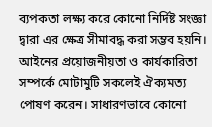ব্যপকতা লক্ষ্য করে কোনো নির্দিষ্ট সংজ্ঞা দ্বারা এর ক্ষেত্র সীমাবদ্ধ করা সম্ভব হয়নি। আইনের প্রয়োজনীয়তা ও কার্যকারিতা সম্পর্কে মোটামুটি সকলেই ঐক্যমত্য পোষণ করেন। সাধারণভাবে কোনো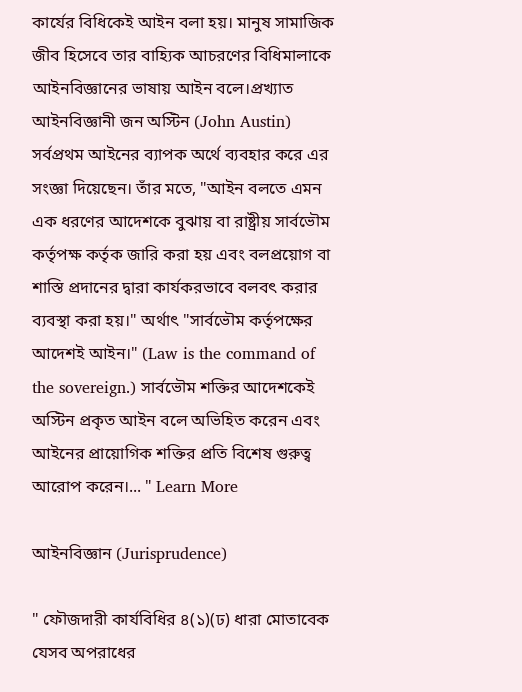কার্যের বিধিকেই আইন বলা হয়। মানুষ সামাজিক জীব হিসেবে তার বাহ্যিক আচরণের বিধিমালাকে আইনবিজ্ঞানের ভাষায় আইন বলে।প্রখ্যাত আইনবিজ্ঞানী জন অস্টিন (John Austin) সর্বপ্রথম আইনের ব্যাপক অর্থে ব্যবহার করে এর সংজ্ঞা দিয়েছেন। তাঁর মতে, "আইন বলতে এমন এক ধরণের আদেশকে বুঝায় বা রাষ্ট্রীয় সার্বভৌম কর্তৃপক্ষ কর্তৃক জারি করা হয় এবং বলপ্রয়োগ বা শাস্তি প্রদানের দ্বারা কার্যকরভাবে বলবৎ করার ব্যবস্থা করা হয়।" অর্থাৎ "সার্বভৌম কর্তৃপক্ষের আদেশই আইন।" (Law is the command of the sovereign.) সার্বভৌম শক্তির আদেশকেই অস্টিন প্রকৃত আইন বলে অভিহিত করেন এবং আইনের প্রায়োগিক শক্তির প্রতি বিশেষ গুরুত্ব আরোপ করেন।... " Learn More

আইনবিজ্ঞান (Jurisprudence)

" ফৌজদারী কার্যবিধির ৪(১)(ঢ) ধারা মোতাবেক যেসব অপরাধের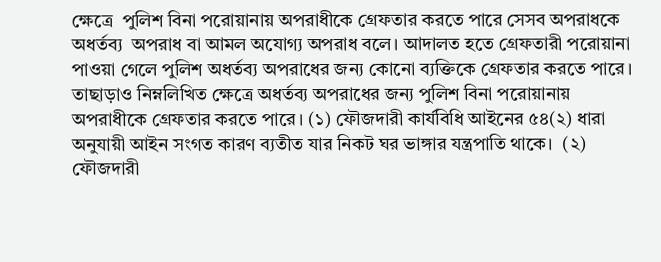ক্ষেত্রে  পুলিশ বিনা পরোয়ানায় অপরাধীকে গ্রেফতার করতে পারে সেসব অপরাধকে অধর্তব্য  অপরাধ বা আমল অযোগ্য অপরাধ বলে। আদালত হতে গ্রেফতারী পরোয়ানা পাওয়া গেলে পুলিশ অধর্তব্য অপরাধের জন্য কোনো ব্যক্তিকে গ্রেফতার করতে পারে।  তাছাড়াও নিম্নলিখিত ক্ষেত্রে অধর্তব্য অপরাধের জন্য পুলিশ বিনা পরোয়ানায় অপরাধীকে গ্রেফতার করতে পারে। (১) ফৌজদারী কার্যবিধি আইনের ৫৪(২) ধারা অনুযায়ী আইন সংগত কারণ ব্যতীত যার নিকট ঘর ভাঙ্গার যন্ত্রপাতি থাকে।  (২) ফৌজদারী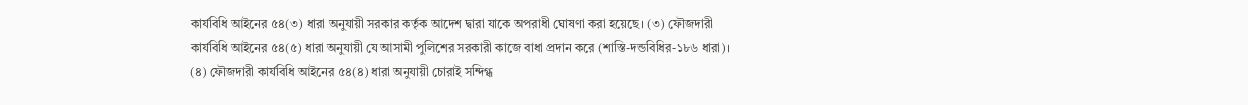কার্যবিধি আইনের ৫৪(৩) ধারা অনুযায়ী সরকার কর্তৃক আদেশ দ্বারা যাকে অপরাধী ঘোষণা করা হয়েছে। (৩) ফৌজদারী কার্যবিধি আইনের ৫৪(৫) ধারা অনুযায়ী যে আসামী পুলিশের সরকারী কাজে বাধা প্রদান করে (শাস্তি-দন্ডবিধির-১৮৬ ধারা)।    (৪) ফৌজদারী কার্যবিধি আইনের ৫৪(৪) ধারা অনুযায়ী চোরাই সন্দিগ্ধ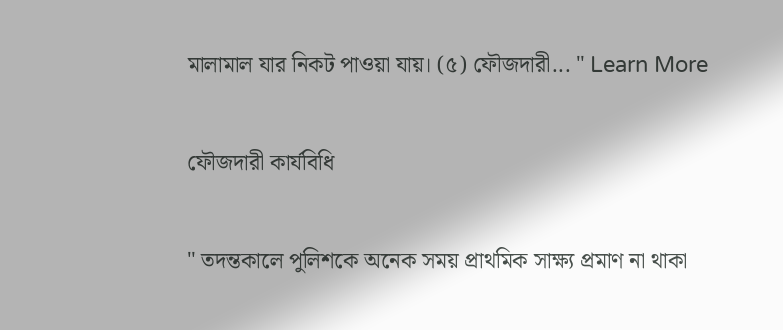মালামাল যার নিকট পাওয়া যায়। (৫) ফৌজদারী... " Learn More

ফৌজদারী কার্যবিধি

" তদন্তকালে পুলিশকে অনেক সময় প্রাথমিক সাক্ষ্য প্রমাণ না থাকা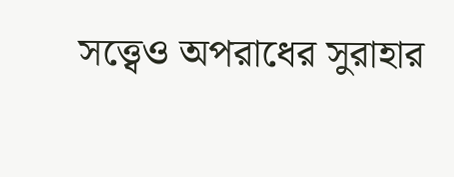সত্ত্বেও অপরাধের সুরাহার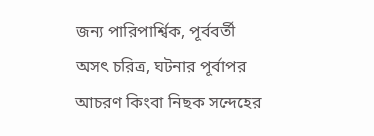জন্য পারিপার্শ্বিক, পূর্ববর্তী অসৎ চরিত্র, ঘটনার পূর্বাপর আচরণ কিংবা নিছক সন্দেহের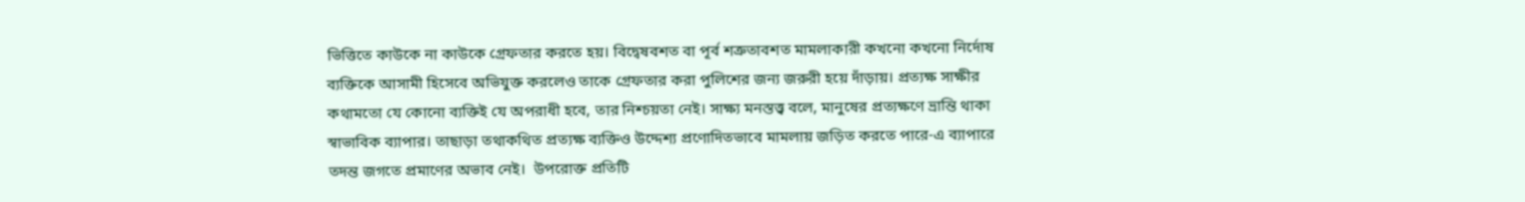ভিত্তিতে কাউকে না কাউকে গ্রেফতার করতে হয়। বিদ্বেষবশত বা পূর্ব শত্রুতাবশত মামলাকারী কখনো কখনো নির্দোষ ব্যক্তিকে আসামী হিসেবে অভিযুক্ত করলেও তাকে গ্রেফতার করা পুলিশের জন্য জরুরী হয়ে দাঁড়ায়। প্রত্যক্ষ সাক্ষীর কথামতো যে কোনো ব্যক্তিই যে অপরাধী হবে, তার নিশ্চয়তা নেই। সাক্ষ্য মনস্তত্ত্ব বলে, মানুষের প্রত্যক্ষণে ভ্রান্তি থাকা স্বাভাবিক ব্যাপার। তাছাড়া তথাকথিত প্রত্যক্ষ ব্যক্তিও উদ্দেশ্য প্রণোদিতভাবে মামলায় জড়িত করতে পারে-এ ব্যাপারে তদন্ত জগতে প্রমাণের অভাব নেই।  উপরোক্ত প্রতিটি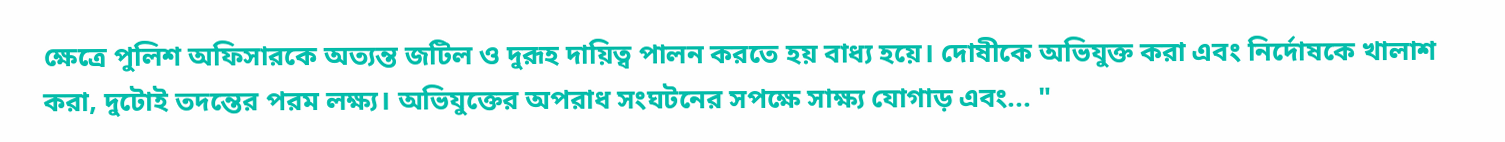ক্ষেত্রে পুলিশ অফিসারকে অত্যন্ত জটিল ও দুরূহ দায়িত্ব পালন করতে হয় বাধ্য হয়ে। দোষীকে অভিযুক্ত করা এবং নির্দোষকে খালাশ করা, দুটোই তদন্তের পরম লক্ষ্য। অভিযুক্তের অপরাধ সংঘটনের সপক্ষে সাক্ষ্য যোগাড় এবং... "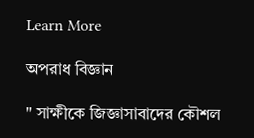Learn More

অপরাধ বিজ্ঞান

" সাক্ষীকে জিজ্ঞাসাবাদের কৌশল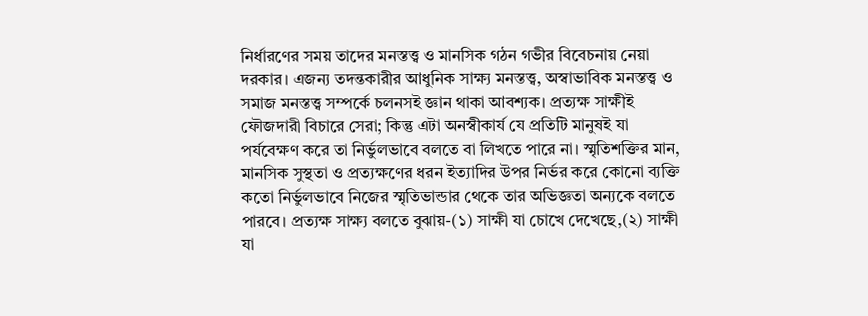নির্ধারণের সময় তাদের মনস্তত্ত্ব ও মানসিক গঠন গভীর বিবেচনায় নেয়া দরকার। এজন্য তদন্তকারীর আধুনিক সাক্ষ্য মনস্তত্ত্ব, অস্বাভাবিক মনস্তত্ত্ব ও সমাজ মনস্তত্ত্ব সম্পর্কে চলনসই জ্ঞান থাকা আবশ্যক। প্রত্যক্ষ সাক্ষীই ফৌজদারী বিচারে সেরা; কিন্তু এটা অনস্বীকার্য যে প্রতিটি মানুষই যা পর্যবেক্ষণ করে তা নির্ভুলভাবে বলতে বা লিখতে পারে না। স্মৃতিশক্তির মান, মানসিক সুস্থতা ও প্রত্যক্ষণের ধরন ইত্যাদির উপর নির্ভর করে কোনো ব্যক্তি কতো নির্ভুলভাবে নিজের স্মৃতিভান্ডার থেকে তার অভিজ্ঞতা অন্যকে বলতে পারবে। প্রত্যক্ষ সাক্ষ্য বলতে বুঝায়-(১) সাক্ষী যা চোখে দেখেছে,(২) সাক্ষী যা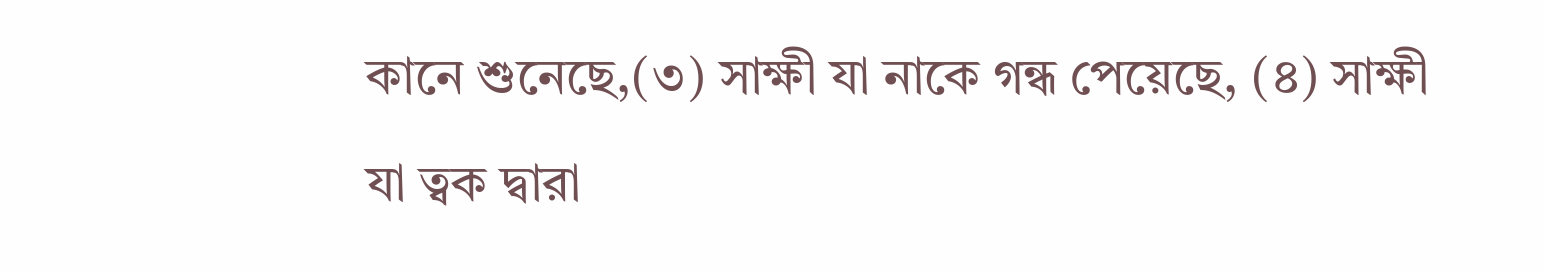কানে শুনেছে,(৩) সাক্ষী যা নাকে গন্ধ পেয়েছে, (৪) সাক্ষী যা ত্বক দ্বারা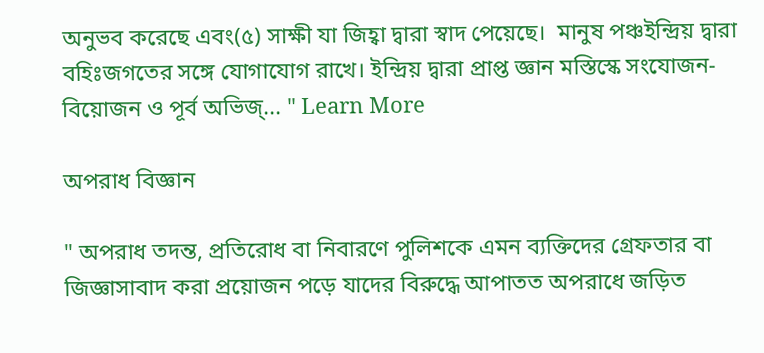অনুভব করেছে এবং(৫) সাক্ষী যা জিহ্বা দ্বারা স্বাদ পেয়েছে।  মানুষ পঞ্চইন্দ্রিয় দ্বারা বহিঃজগতের সঙ্গে যোগাযোগ রাখে। ইন্দ্রিয় দ্বারা প্রাপ্ত জ্ঞান মস্তিস্কে সংযোজন-বিয়োজন ও পূর্ব অভিজ্... " Learn More

অপরাধ বিজ্ঞান

" অপরাধ তদন্ত, প্রতিরোধ বা নিবারণে পুলিশকে এমন ব্যক্তিদের গ্রেফতার বা জিজ্ঞাসাবাদ করা প্রয়োজন পড়ে যাদের বিরুদ্ধে আপাতত অপরাধে জড়িত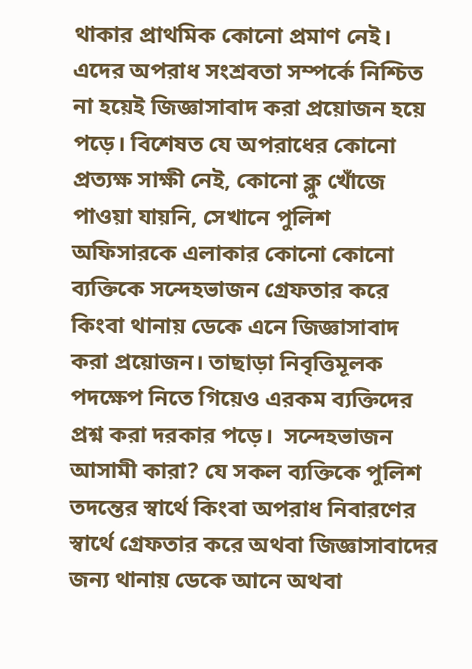থাকার প্রাথমিক কোনো প্রমাণ নেই। এদের অপরাধ সংশ্রবতা সম্পর্কে নিশ্চিত না হয়েই জিজ্ঞাসাবাদ করা প্রয়োজন হয়ে পড়ে। বিশেষত যে অপরাধের কোনো প্রত্যক্ষ সাক্ষী নেই, কোনো ক্লু খোঁজে পাওয়া যায়নি, সেখানে পুলিশ অফিসারকে এলাকার কোনো কোনো ব্যক্তিকে সন্দেহভাজন গ্রেফতার করে কিংবা থানায় ডেকে এনে জিজ্ঞাসাবাদ করা প্রয়োজন। তাছাড়া নিবৃত্তিমূলক পদক্ষেপ নিতে গিয়েও এরকম ব্যক্তিদের প্রশ্ন করা দরকার পড়ে।  সন্দেহভাজন আসামী কারা? যে সকল ব্যক্তিকে পুলিশ তদন্তের স্বার্থে কিংবা অপরাধ নিবারণের স্বার্থে গ্রেফতার করে অথবা জিজ্ঞাসাবাদের জন্য থানায় ডেকে আনে অথবা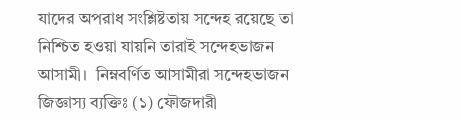যাদের অপরাধ সংশ্লিষ্টতায় সন্দেহ রয়েছে তা নিশ্চিত হওয়া যায়নি তারাই সন্দেহভাজন আসামী।  নিম্নবর্ণিত আসামীরা সন্দেহভাজন জিজ্ঞাস্য ব্যক্তিঃ (১) ফৌজদারী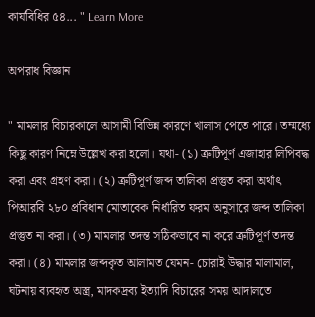কার্যবিধির ৫৪... " Learn More

অপরাধ বিজ্ঞান

" মামলার বিচারকালে আসামী বিভিন্ন কারণে খালাস পেতে পারে। তম্মধ্যে কিছু কারণ নিম্নে উল্লেখ করা হলো। যথা- (১) ত্রুটিপূর্ণ এজাহার লিপিবদ্ধ করা এবং গ্রহণ করা। (২) ত্রুটিপূর্ণ জব্দ তালিকা প্রস্তুত করা অর্থাৎ পিআরবি ২৮০ প্রবিধান মোতাবেক নির্ধারিত ফরম অনুসারে জব্দ তালিকা প্রস্তুত না করা। (৩) মামলার তদন্ত সঠিকভাবে না করে ত্রুটিপূর্ণ তদন্ত করা। (৪) মামলার জব্দকৃত আলামত যেমন- চোরাই উদ্ধার মালামাল, ঘটনায় ব্যবহৃত অস্ত্র, মাদকদ্রব্য ইত্যাদি বিচারের সময় আদালতে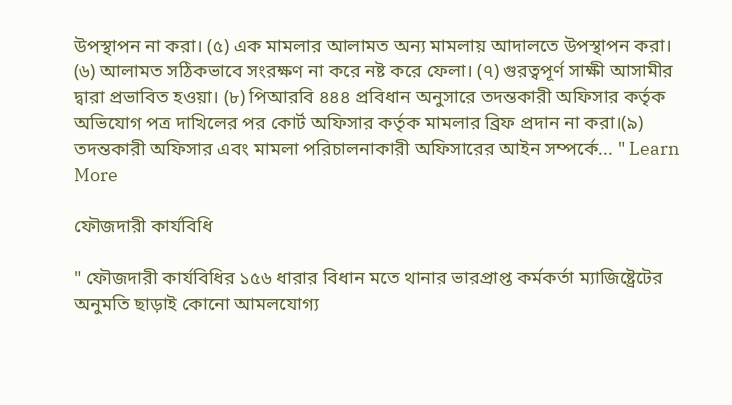উপস্থাপন না করা। (৫) এক মামলার আলামত অন্য মামলায় আদালতে উপস্থাপন করা। (৬) আলামত সঠিকভাবে সংরক্ষণ না করে নষ্ট করে ফেলা। (৭) গুরত্বপূর্ণ সাক্ষী আসামীর দ্বারা প্রভাবিত হওয়া। (৮) পিআরবি ৪৪৪ প্রবিধান অনুসারে তদন্তকারী অফিসার কর্তৃক অভিযোগ পত্র দাখিলের পর কোর্ট অফিসার কর্তৃক মামলার ব্রিফ প্রদান না করা।(৯) তদন্তকারী অফিসার এবং মামলা পরিচালনাকারী অফিসারের আইন সম্পর্কে... " Learn More

ফৌজদারী কার্যবিধি

" ফৌজদারী কার্যবিধির ১৫৬ ধারার বিধান মতে থানার ভারপ্রাপ্ত কর্মকর্তা ম্যাজিষ্ট্রেটের অনুমতি ছাড়াই কোনো আমলযোগ্য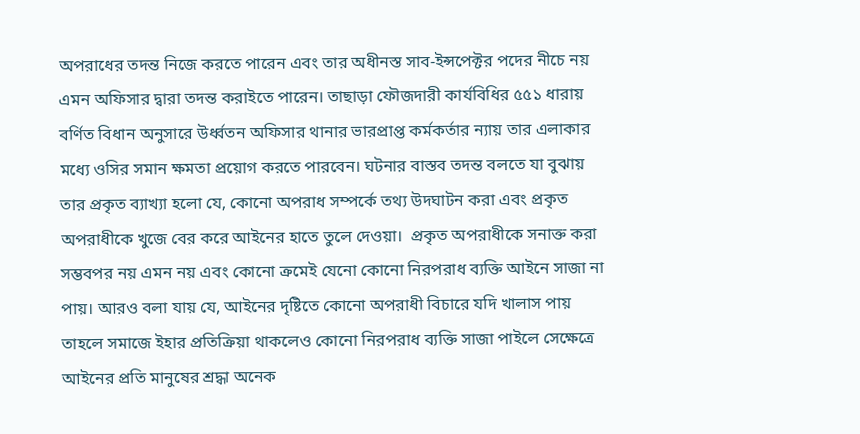অপরাধের তদন্ত নিজে করতে পারেন এবং তার অধীনস্ত সাব-ইন্সপেক্টর পদের নীচে নয় এমন অফিসার দ্বারা তদন্ত করাইতে পারেন। তাছাড়া ফৌজদারী কার্যবিধির ৫৫১ ধারায় বর্ণিত বিধান অনুসারে উর্ধ্বতন অফিসার থানার ভারপ্রাপ্ত কর্মকর্তার ন্যায় তার এলাকার মধ্যে ওসির সমান ক্ষমতা প্রয়োগ করতে পারবেন। ঘটনার বাস্তব তদন্ত বলতে যা বুঝায় তার প্রকৃত ব্যাখ্যা হলো যে, কোনো অপরাধ সম্পর্কে তথ্য উদঘাটন করা এবং প্রকৃত অপরাধীকে খুজে বের করে আইনের হাতে তুলে দেওয়া।  প্রকৃত অপরাধীকে সনাক্ত করা সম্ভবপর নয় এমন নয় এবং কোনো ক্রমেই যেনো কোনো নিরপরাধ ব্যক্তি আইনে সাজা না পায়। আরও বলা যায় যে, আইনের দৃষ্টিতে কোনো অপরাধী বিচারে যদি খালাস পায় তাহলে সমাজে ইহার প্রতিক্রিয়া থাকলেও কোনো নিরপরাধ ব্যক্তি সাজা পাইলে সেক্ষেত্রে আইনের প্রতি মানুষের শ্রদ্ধা অনেক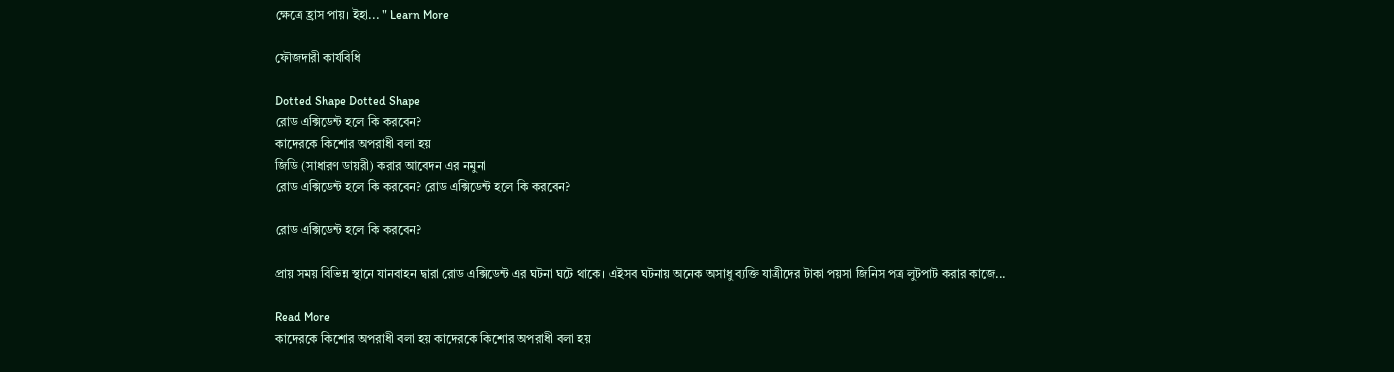ক্ষেত্রে হ্রাস পায়। ইহা... " Learn More

ফৌজদারী কার্যবিধি

Dotted Shape Dotted Shape
রোড এক্সিডেন্ট হলে কি করবেন?
কাদেরকে কিশোর অপরাধী বলা হয়
জিডি (সাধারণ ডায়রী) করার আবেদন এর নমুনা
রোড এক্সিডেন্ট হলে কি করবেন? রোড এক্সিডেন্ট হলে কি করবেন?

রোড এক্সিডেন্ট হলে কি করবেন?

প্রায় সময় বিভিন্ন স্থানে যানবাহন দ্বারা রোড এক্সিডেন্ট এর ঘটনা ঘটে থাকে। এইসব ঘটনায় অনেক অসাধু ব্যক্তি যাত্রীদের টাকা পয়সা জিনিস পত্র লুটপাট করার কাজে...

Read More
কাদেরকে কিশোর অপরাধী বলা হয় কাদেরকে কিশোর অপরাধী বলা হয়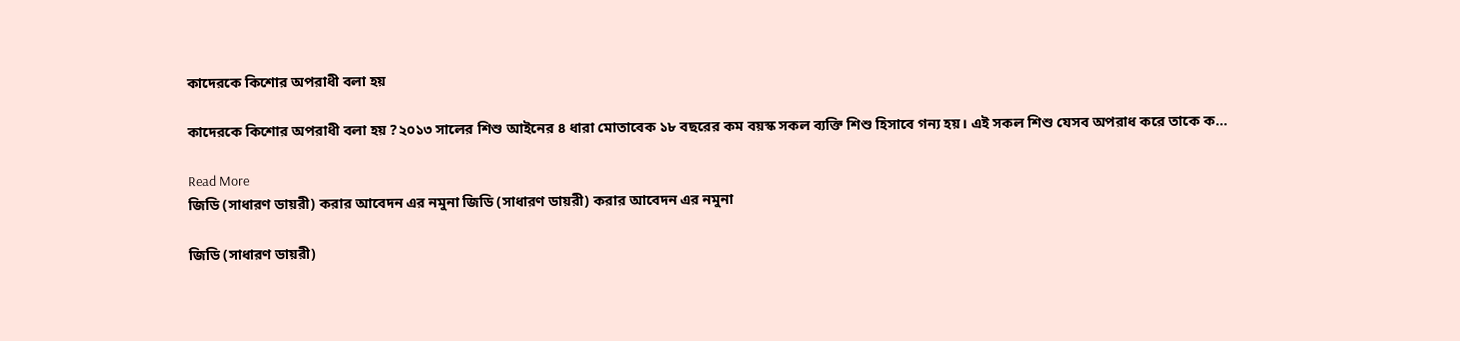কাদেরকে কিশোর অপরাধী বলা হয়

কাদেরকে কিশোর অপরাধী বলা হয় ?২০১৩ সালের শিশু আইনের ৪ ধারা মোতাবেক ১৮ বছরের কম বয়স্ক সকল ব্যক্তি শিশু হিসাবে গন্য হয়। এই সকল শিশু যেসব অপরাধ করে তাকে ক...

Read More
জিডি (সাধারণ ডায়রী) করার আবেদন এর নমুনা জিডি (সাধারণ ডায়রী) করার আবেদন এর নমুনা

জিডি (সাধারণ ডায়রী)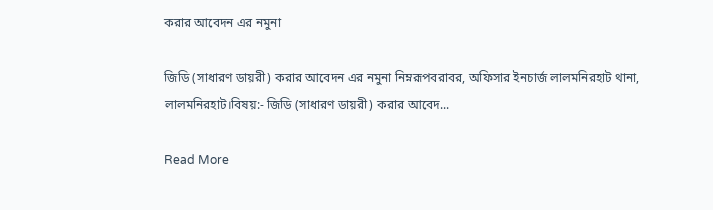করার আবেদন এর নমুনা

জিডি (সাধারণ ডায়রী) করার আবেদন এর নমুনা নিম্নরূপবরাবর, অফিসার ইনচার্জ লালমনিরহাট থানা, লালমনিরহাট।বিষয়:- জিডি (সাধারণ ডায়রী) করার আবেদ...

Read More